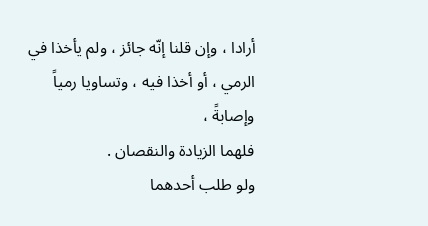أرادا ، وإن قلنا إنّه جائز ، ولم يأخذا في الرمي ، أو أخذا فيه ، وتساويا رمياً وإصابةً ،
فلهما الزيادة والنقصان .
ولو طلب أحدهما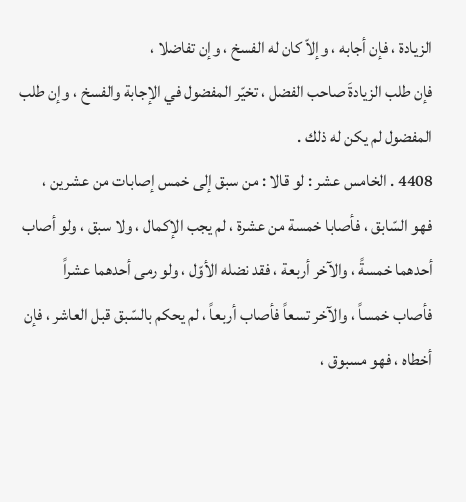الزيادة ، فإن أجابه ، وإلاّ كان له الفسخ ، وإن تفاضلا ،
فإن طلب الزيادةَ صاحب الفضل ، تخيّر المفضول في الإجابة والفسخ ، وإن طلب
المفضول لم يكن له ذلك .
4408 . الخامس عشر : لو قالا : من سبق إلى خمس إصابات من عشرين ،
فهو السّابق ، فأصابا خمسة من عشرة ، لم يجب الإكمال ، ولا سبق ، ولو أصاب
أحدهما خمسةً ، والآخر أربعة ، فقد نضله الأوّل ، ولو رمى أحدهما عشراً
فأصاب خمساً ، والآخر تسعاً فأصاب أربعاً ، لم يحكم بالسّبق قبل العاشر ، فإن
أخطاه ، فهو مسبوق ،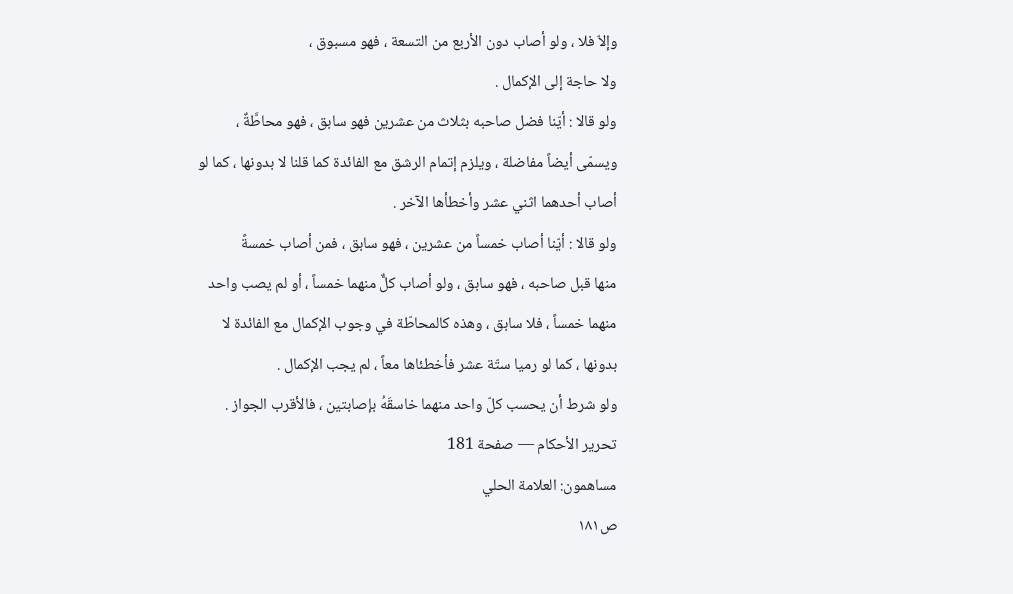وإلاّ فلا ، ولو أصاب دون الأربع من التسعة ، فهو مسبوق ،
ولا حاجة إلى الإكمال .
ولو قالا : أيّنا فضل صاحبه بثلاث من عشرين فهو سابق ، فهو محاطَّةٌ ،
ويسمّى أيضاً مفاضلة ، ويلزم إتمام الرشق مع الفائدة كما قلنا لا بدونها ، كما لو
أصاب أحدهما اثني عشر وأخطأها الآخر .
ولو قالا : أيّنا أصاب خمساً من عشرين ، فهو سابق ، فمن أصاب خمسةً
منها قبل صاحبه ، فهو سابق ، ولو أصاب كلٌّ منهما خمساً ، أو لم يصب واحد
منهما خمساً ، فلا سابق ، وهذه كالمحاطّة في وجوب الإكمال مع الفائدة لا
بدونها ، كما لو رميا ستّة عشر فأخطئاها معاً ، لم يجب الإكمال .
ولو شرط أن يحسب كلّ واحد منهما خاسقَهُ بإصابتين ، فالأقرب الجواز .
تحرير الأحكام — صفحة 181
مساهمون: العلامة الحلي
ص١٨١